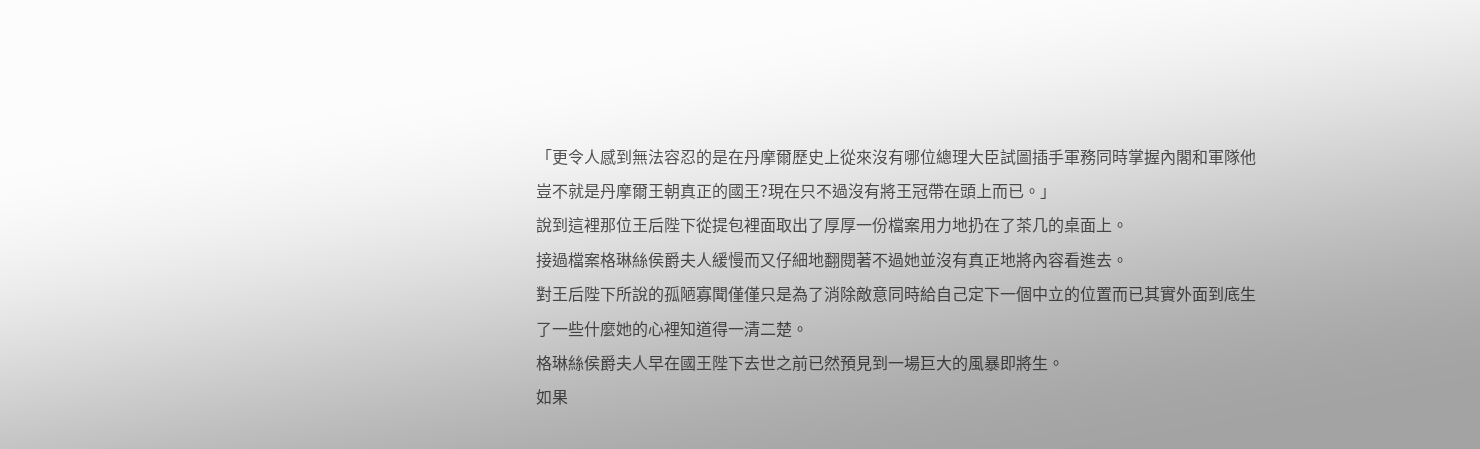「更令人感到無法容忍的是在丹摩爾歷史上從來沒有哪位總理大臣試圖插手軍務同時掌握內閣和軍隊他豈不就是丹摩爾王朝真正的國王?現在只不過沒有將王冠帶在頭上而已。」
說到這裡那位王后陛下從提包裡面取出了厚厚一份檔案用力地扔在了茶几的桌面上。
接過檔案格琳絲侯爵夫人緩慢而又仔細地翻閱著不過她並沒有真正地將內容看進去。
對王后陛下所說的孤陋寡聞僅僅只是為了消除敵意同時給自己定下一個中立的位置而已其實外面到底生了一些什麼她的心裡知道得一清二楚。
格琳絲侯爵夫人早在國王陛下去世之前已然預見到一場巨大的風暴即將生。
如果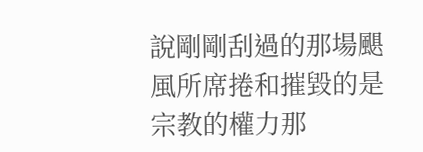說剛剛刮過的那場颶風所席捲和摧毀的是宗教的權力那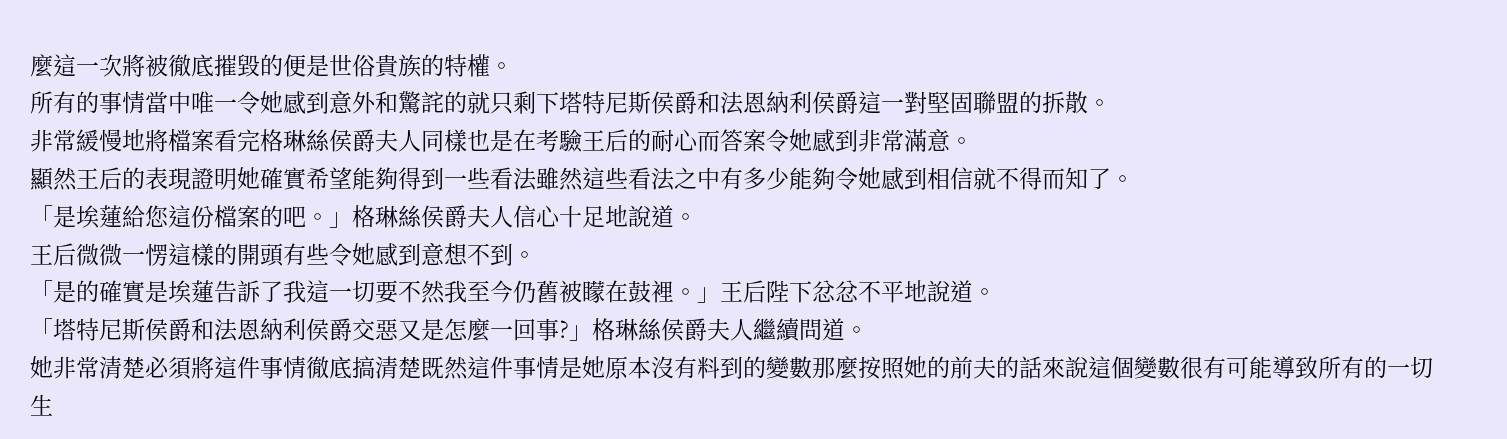麼這一次將被徹底摧毀的便是世俗貴族的特權。
所有的事情當中唯一令她感到意外和驚詫的就只剩下塔特尼斯侯爵和法恩納利侯爵這一對堅固聯盟的拆散。
非常緩慢地將檔案看完格琳絲侯爵夫人同樣也是在考驗王后的耐心而答案令她感到非常滿意。
顯然王后的表現證明她確實希望能夠得到一些看法雖然這些看法之中有多少能夠令她感到相信就不得而知了。
「是埃蓮給您這份檔案的吧。」格琳絲侯爵夫人信心十足地說道。
王后微微一愣這樣的開頭有些令她感到意想不到。
「是的確實是埃蓮告訴了我這一切要不然我至今仍舊被矇在鼓裡。」王后陛下忿忿不平地說道。
「塔特尼斯侯爵和法恩納利侯爵交惡又是怎麼一回事?」格琳絲侯爵夫人繼續問道。
她非常清楚必須將這件事情徹底搞清楚既然這件事情是她原本沒有料到的變數那麼按照她的前夫的話來說這個變數很有可能導致所有的一切生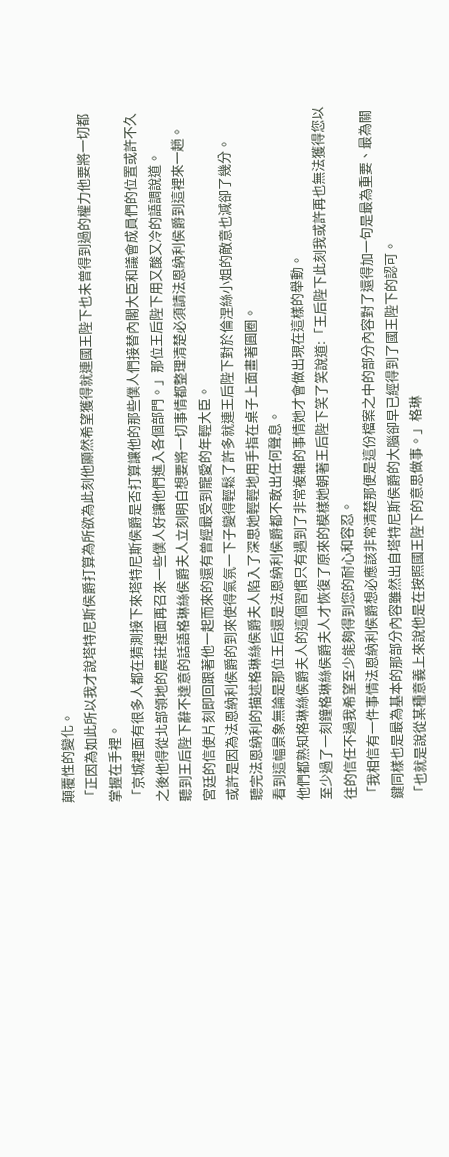顛覆性的變化。
「正因為如此所以我才說塔特尼斯侯爵打算為所欲為此刻他顯然希望獲得就連國王陛下也未曾得到過的權力他要將一切都掌握在手裡。
「京城裡面有很多人都在猜測接下來塔特尼斯侯爵是否打算讓他的那些僕人們接替內閣大臣和議會成員們的位置或許不久之後他得從北部領地的農莊裡面再召來一些僕人好讓他們進入各個部門。」那位王后陛下用又酸又冷的語調說道。
聽到王后陛下辭不達意的話語格琳絲侯爵夫人立刻明白想要將一切事情都整理清楚必須請法恩納利侯爵到這裡來一趟。
宮廷的信使片刻即回跟著他一起而來的還有曾經最受到寵愛的年輕大臣。
或許是因為法恩納利侯爵的到來使得氣氛一下子變得輕鬆了許多就連王后陛下對於倫涅絲小姐的敵意也減卻了幾分。
聽完法恩納利的描述格琳絲侯爵夫人陷入了深思她輕輕地用手指在桌子上面畫著圓圈。
看到這幅景象無論是那位王后還是法恩納利侯爵都不敢出任何聲息。
他們都熟知格琳絲侯爵夫人的這個習慣只有遇到了非常複雜的事情她才會做出現在這樣的舉動。
至少過了一刻鐘格琳絲侯爵夫人才恢復了原來的模樣她朝著王后陛下笑了笑說道:「王后陛下此刻我或許再也無法獲得您以往的信任不過我希望至少能夠得到您的耐心和容忍。
「我相信有一件事情法恩納利侯爵想必應該非常清楚那便是這份檔案之中的部分內容對了還得加一句是最為重要、最為關鍵同樣也是最為基本的那部分內容雖然出自塔特尼斯侯爵的大腦卻早已經得到了國王陛下的認可。
「也就是說從某種意義上來說他是在按照國王陛下的意思做事。」格琳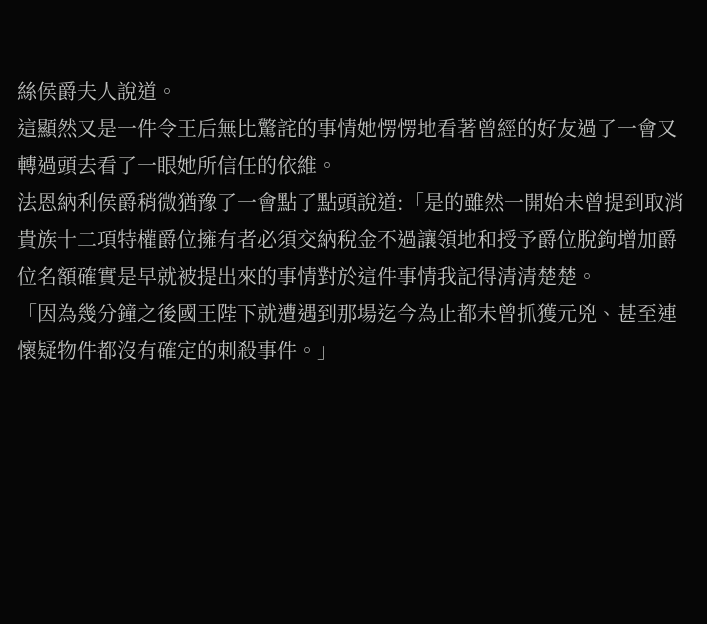絲侯爵夫人說道。
這顯然又是一件令王后無比驚詫的事情她愣愣地看著曾經的好友過了一會又轉過頭去看了一眼她所信任的依維。
法恩納利侯爵稍微猶豫了一會點了點頭說道:「是的雖然一開始未曾提到取消貴族十二項特權爵位擁有者必須交納稅金不過讓領地和授予爵位脫鉤增加爵位名額確實是早就被提出來的事情對於這件事情我記得清清楚楚。
「因為幾分鐘之後國王陛下就遭遇到那場迄今為止都未曾抓獲元兇、甚至連懷疑物件都沒有確定的刺殺事件。」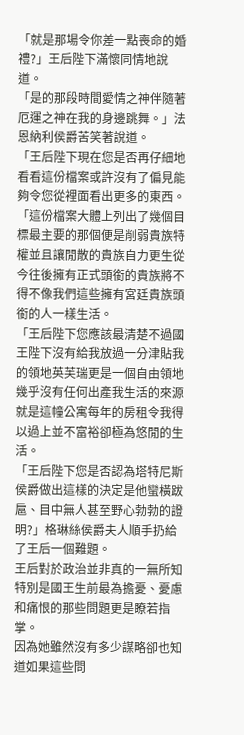「就是那場令你差一點喪命的婚禮?」王后陛下滿懷同情地說道。
「是的那段時間愛情之神伴隨著厄運之神在我的身邊跳舞。」法恩納利侯爵苦笑著說道。
「王后陛下現在您是否再仔細地看看這份檔案或許沒有了偏見能夠令您從裡面看出更多的東西。
「這份檔案大體上列出了幾個目標最主要的那個便是削弱貴族特權並且讓閒散的貴族自力更生從今往後擁有正式頭銜的貴族將不得不像我們這些擁有宮廷貴族頭銜的人一樣生活。
「王后陛下您應該最清楚不過國王陛下沒有給我放過一分津貼我的領地英芙瑞更是一個自由領地幾乎沒有任何出產我生活的來源就是這幢公寓每年的房租令我得以過上並不富裕卻極為悠閒的生活。
「王后陛下您是否認為塔特尼斯侯爵做出這樣的決定是他蠻橫跋扈、目中無人甚至野心勃勃的證明?」格琳絲侯爵夫人順手扔給了王后一個難題。
王后對於政治並非真的一無所知特別是國王生前最為擔憂、憂慮和痛恨的那些問題更是瞭若指掌。
因為她雖然沒有多少謀略卻也知道如果這些問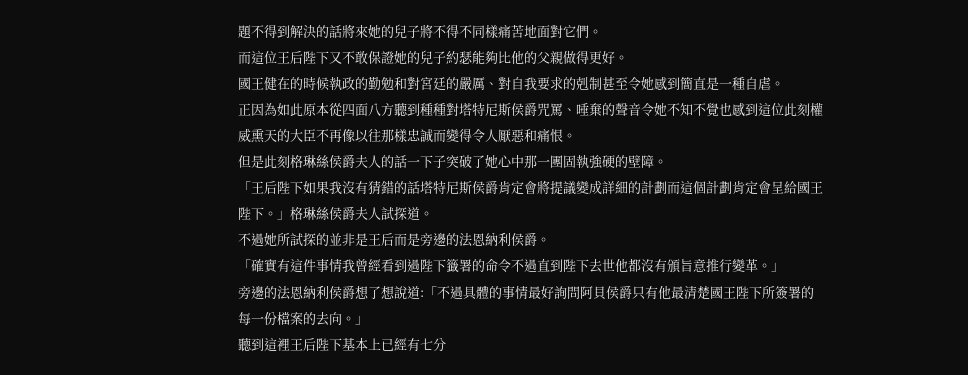題不得到解決的話將來她的兒子將不得不同樣痛苦地面對它們。
而這位王后陛下又不敢保證她的兒子約瑟能夠比他的父親做得更好。
國王健在的時候執政的勤勉和對宮廷的嚴厲、對自我要求的剋制甚至令她感到簡直是一種自虐。
正因為如此原本從四面八方聽到種種對塔特尼斯侯爵咒罵、唾棄的聲音令她不知不覺也感到這位此刻權威熏天的大臣不再像以往那樣忠誠而變得令人厭惡和痛恨。
但是此刻格琳絲侯爵夫人的話一下子突破了她心中那一團固執強硬的壁障。
「王后陛下如果我沒有猜錯的話塔特尼斯侯爵肯定會將提議變成詳細的計劃而這個計劃肯定會呈給國王陛下。」格琳絲侯爵夫人試探道。
不過她所試探的並非是王后而是旁邊的法恩納利侯爵。
「確實有這件事情我曾經看到過陛下籤署的命令不過直到陛下去世他都沒有頒旨意推行變革。」
旁邊的法恩納利侯爵想了想說道:「不過具體的事情最好詢問阿貝侯爵只有他最清楚國王陛下所簽署的每一份檔案的去向。」
聽到這裡王后陛下基本上已經有七分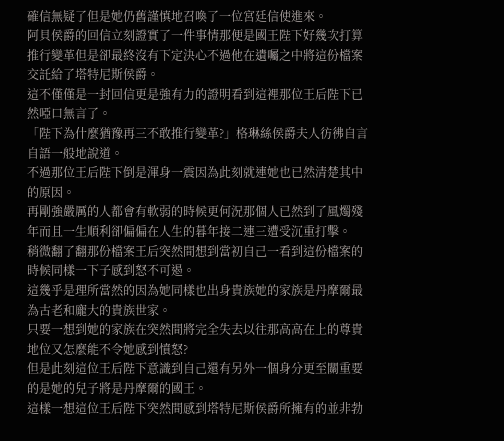確信無疑了但是她仍舊謹慎地召喚了一位宮廷信使進來。
阿貝侯爵的回信立刻證實了一件事情那便是國王陛下好幾次打算推行變革但是卻最終沒有下定決心不過他在遺囑之中將這份檔案交託給了塔特尼斯侯爵。
這不僅僅是一封回信更是強有力的證明看到這裡那位王后陛下已然啞口無言了。
「陛下為什麼猶豫再三不敢推行變革?」格琳絲侯爵夫人彷彿自言自語一般地說道。
不過那位王后陛下倒是渾身一震因為此刻就連她也已然清楚其中的原因。
再剛強嚴厲的人都會有軟弱的時候更何況那個人已然到了風燭殘年而且一生順利卻偏偏在人生的暮年接二連三遭受沉重打擊。
稍微翻了翻那份檔案王后突然間想到當初自己一看到這份檔案的時候同樣一下子感到怒不可遏。
這幾乎是理所當然的因為她同樣也出身貴族她的家族是丹摩爾最為古老和龐大的貴族世家。
只要一想到她的家族在突然間將完全失去以往那高高在上的尊貴地位又怎麼能不令她感到憤怒?
但是此刻這位王后陛下意識到自己還有另外一個身分更至關重要的是她的兒子將是丹摩爾的國王。
這樣一想這位王后陛下突然間感到塔特尼斯侯爵所擁有的並非勃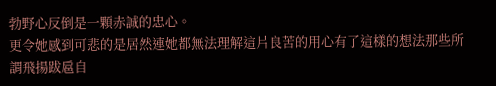勃野心反倒是一顆赤誠的忠心。
更令她感到可悲的是居然連她都無法理解這片良苦的用心有了這樣的想法那些所謂飛揚跋扈自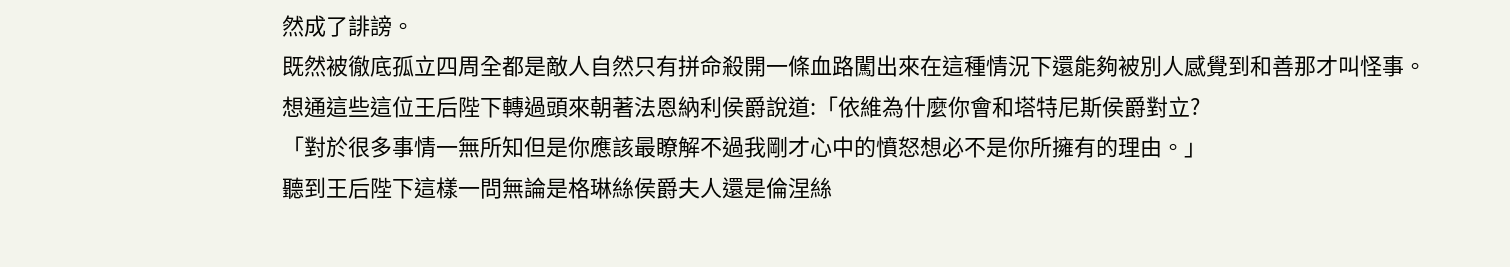然成了誹謗。
既然被徹底孤立四周全都是敵人自然只有拼命殺開一條血路闖出來在這種情況下還能夠被別人感覺到和善那才叫怪事。
想通這些這位王后陛下轉過頭來朝著法恩納利侯爵說道:「依維為什麼你會和塔特尼斯侯爵對立?
「對於很多事情一無所知但是你應該最瞭解不過我剛才心中的憤怒想必不是你所擁有的理由。」
聽到王后陛下這樣一問無論是格琳絲侯爵夫人還是倫涅絲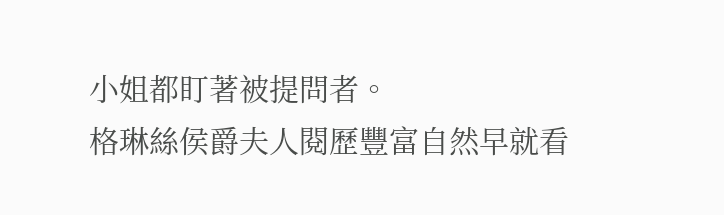小姐都盯著被提問者。
格琳絲侯爵夫人閱歷豐富自然早就看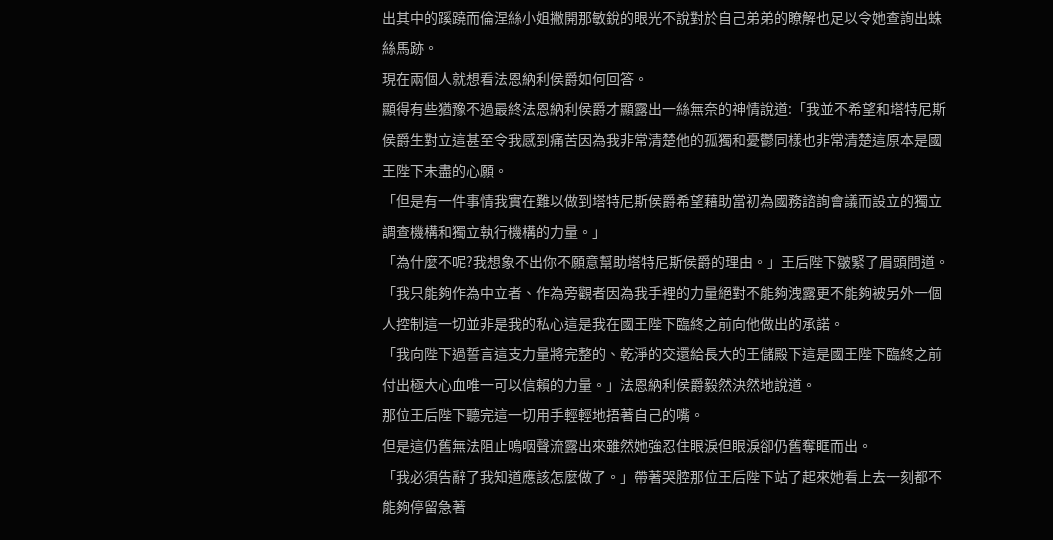出其中的蹊蹺而倫涅絲小姐撇開那敏銳的眼光不說對於自己弟弟的瞭解也足以令她查詢出蛛絲馬跡。
現在兩個人就想看法恩納利侯爵如何回答。
顯得有些猶豫不過最終法恩納利侯爵才顯露出一絲無奈的神情說道:「我並不希望和塔特尼斯侯爵生對立這甚至令我感到痛苦因為我非常清楚他的孤獨和憂鬱同樣也非常清楚這原本是國王陛下未盡的心願。
「但是有一件事情我實在難以做到塔特尼斯侯爵希望藉助當初為國務諮詢會議而設立的獨立調查機構和獨立執行機構的力量。」
「為什麼不呢?我想象不出你不願意幫助塔特尼斯侯爵的理由。」王后陛下皺緊了眉頭問道。
「我只能夠作為中立者、作為旁觀者因為我手裡的力量絕對不能夠洩露更不能夠被另外一個人控制這一切並非是我的私心這是我在國王陛下臨終之前向他做出的承諾。
「我向陛下過誓言這支力量將完整的、乾淨的交還給長大的王儲殿下這是國王陛下臨終之前付出極大心血唯一可以信賴的力量。」法恩納利侯爵毅然決然地說道。
那位王后陛下聽完這一切用手輕輕地捂著自己的嘴。
但是這仍舊無法阻止嗚咽聲流露出來雖然她強忍住眼淚但眼淚卻仍舊奪眶而出。
「我必須告辭了我知道應該怎麼做了。」帶著哭腔那位王后陛下站了起來她看上去一刻都不能夠停留急著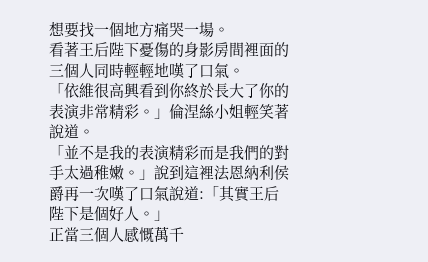想要找一個地方痛哭一場。
看著王后陛下憂傷的身影房間裡面的三個人同時輕輕地嘆了口氣。
「依維很高興看到你終於長大了你的表演非常精彩。」倫涅絲小姐輕笑著說道。
「並不是我的表演精彩而是我們的對手太過稚嫩。」說到這裡法恩納利侯爵再一次嘆了口氣說道:「其實王后陛下是個好人。」
正當三個人感慨萬千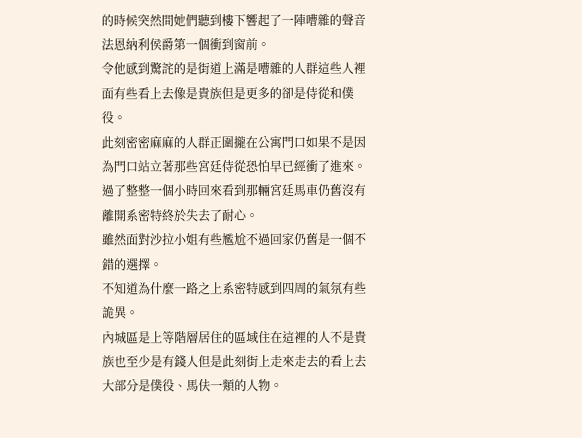的時候突然間她們聽到樓下響起了一陣嘈雜的聲音法恩納利侯爵第一個衝到窗前。
令他感到驚詫的是街道上滿是嘈雜的人群這些人裡面有些看上去像是貴族但是更多的卻是侍從和僕役。
此刻密密麻麻的人群正圍攏在公寓門口如果不是因為門口站立著那些宮廷侍從恐怕早已經衝了進來。
過了整整一個小時回來看到那輛宮廷馬車仍舊沒有離開系密特終於失去了耐心。
雖然面對沙拉小姐有些尷尬不過回家仍舊是一個不錯的選擇。
不知道為什麼一路之上系密特感到四周的氣氛有些詭異。
內城區是上等階層居住的區域住在這裡的人不是貴族也至少是有錢人但是此刻街上走來走去的看上去大部分是僕役、馬伕一類的人物。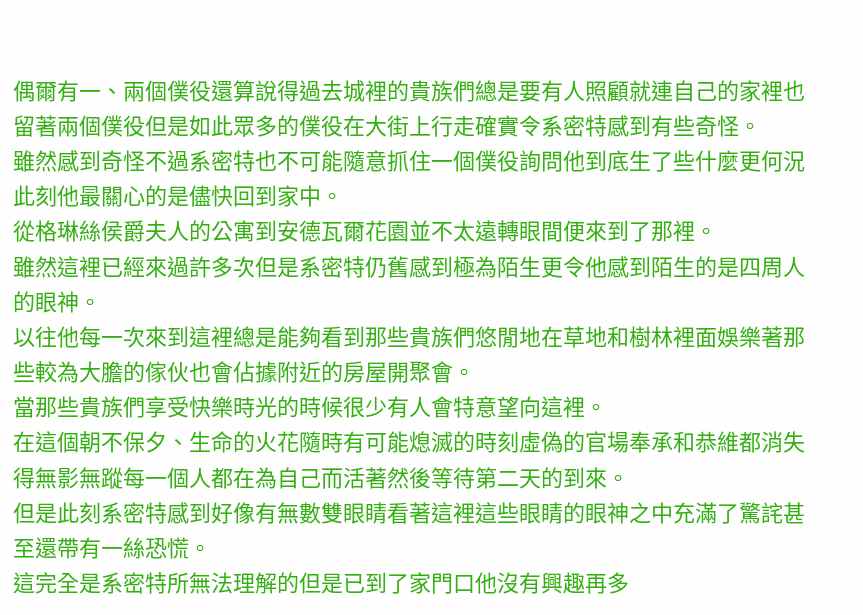偶爾有一、兩個僕役還算說得過去城裡的貴族們總是要有人照顧就連自己的家裡也留著兩個僕役但是如此眾多的僕役在大街上行走確實令系密特感到有些奇怪。
雖然感到奇怪不過系密特也不可能隨意抓住一個僕役詢問他到底生了些什麼更何況此刻他最關心的是儘快回到家中。
從格琳絲侯爵夫人的公寓到安德瓦爾花園並不太遠轉眼間便來到了那裡。
雖然這裡已經來過許多次但是系密特仍舊感到極為陌生更令他感到陌生的是四周人的眼神。
以往他每一次來到這裡總是能夠看到那些貴族們悠閒地在草地和樹林裡面娛樂著那些較為大膽的傢伙也會佔據附近的房屋開聚會。
當那些貴族們享受快樂時光的時候很少有人會特意望向這裡。
在這個朝不保夕、生命的火花隨時有可能熄滅的時刻虛偽的官場奉承和恭維都消失得無影無蹤每一個人都在為自己而活著然後等待第二天的到來。
但是此刻系密特感到好像有無數雙眼睛看著這裡這些眼睛的眼神之中充滿了驚詫甚至還帶有一絲恐慌。
這完全是系密特所無法理解的但是已到了家門口他沒有興趣再多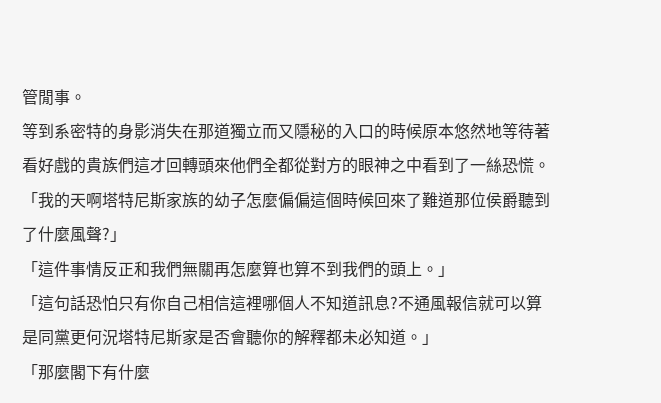管閒事。
等到系密特的身影消失在那道獨立而又隱秘的入口的時候原本悠然地等待著看好戲的貴族們這才回轉頭來他們全都從對方的眼神之中看到了一絲恐慌。
「我的天啊塔特尼斯家族的幼子怎麼偏偏這個時候回來了難道那位侯爵聽到了什麼風聲?」
「這件事情反正和我們無關再怎麼算也算不到我們的頭上。」
「這句話恐怕只有你自己相信這裡哪個人不知道訊息?不通風報信就可以算是同黨更何況塔特尼斯家是否會聽你的解釋都未必知道。」
「那麼閣下有什麼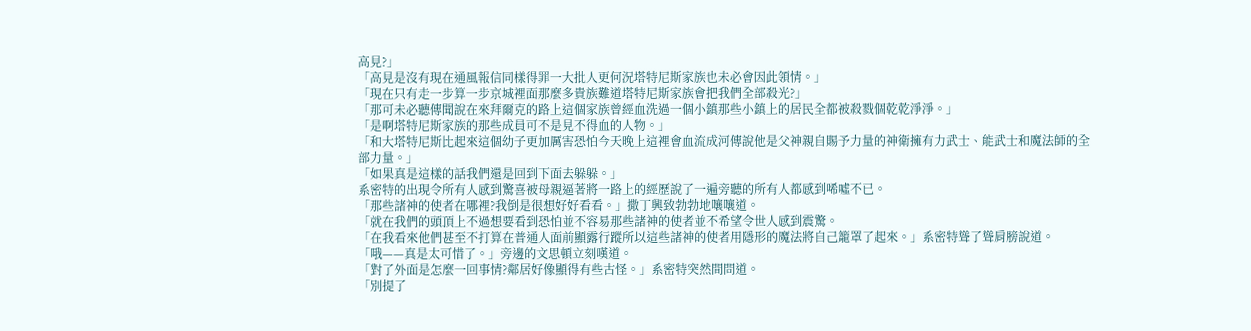高見?」
「高見是沒有現在通風報信同樣得罪一大批人更何況塔特尼斯家族也未必會因此領情。」
「現在只有走一步算一步京城裡面那麼多貴族難道塔特尼斯家族會把我們全部殺光?」
「那可未必聽傳聞說在來拜爾克的路上這個家族曾經血洗過一個小鎮那些小鎮上的居民全都被殺戮個乾乾淨淨。」
「是啊塔特尼斯家族的那些成員可不是見不得血的人物。」
「和大塔特尼斯比起來這個幼子更加厲害恐怕今天晚上這裡會血流成河傳說他是父神親自賜予力量的神衛擁有力武士、能武士和魔法師的全部力量。」
「如果真是這樣的話我們還是回到下面去躲躲。」
系密特的出現令所有人感到驚喜被母親逼著將一路上的經歷說了一遍旁聽的所有人都感到唏噓不已。
「那些諸神的使者在哪裡?我倒是很想好好看看。」撒丁興致勃勃地嚷嚷道。
「就在我們的頭頂上不過想要看到恐怕並不容易那些諸神的使者並不希望令世人感到震驚。
「在我看來他們甚至不打算在普通人面前顯露行蹤所以這些諸神的使者用隱形的魔法將自己籠罩了起來。」系密特聳了聳肩膀說道。
「哦——真是太可惜了。」旁邊的文思頓立刻嘆道。
「對了外面是怎麼一回事情?鄰居好像顯得有些古怪。」系密特突然間問道。
「別提了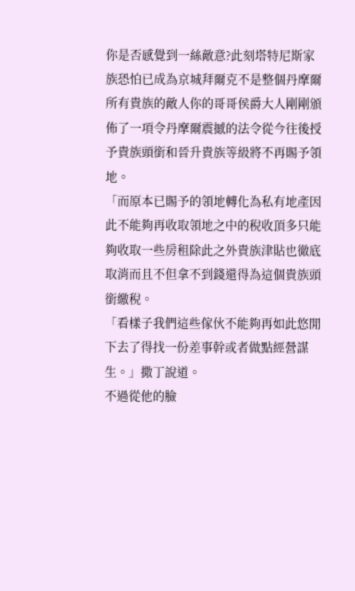你是否感覺到一絲敵意?此刻塔特尼斯家族恐怕已成為京城拜爾克不是整個丹摩爾所有貴族的敵人你的哥哥侯爵大人剛剛頒佈了一項令丹摩爾震撼的法令從今往後授予貴族頭銜和晉升貴族等級將不再賜予領地。
「而原本已賜予的領地轉化為私有地產因此不能夠再收取領地之中的稅收頂多只能夠收取一些房租除此之外貴族津貼也徹底取消而且不但拿不到錢還得為這個貴族頭銜繳稅。
「看樣子我們這些傢伙不能夠再如此悠閒下去了得找一份差事幹或者做點經營謀生。」撒丁說道。
不過從他的臉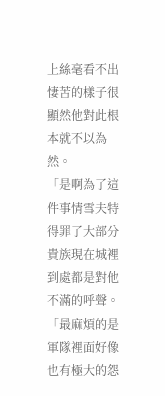上絲毫看不出悽苦的樣子很顯然他對此根本就不以為然。
「是啊為了這件事情雪夫特得罪了大部分貴族現在城裡到處都是對他不滿的呼聲。
「最麻煩的是軍隊裡面好像也有極大的怨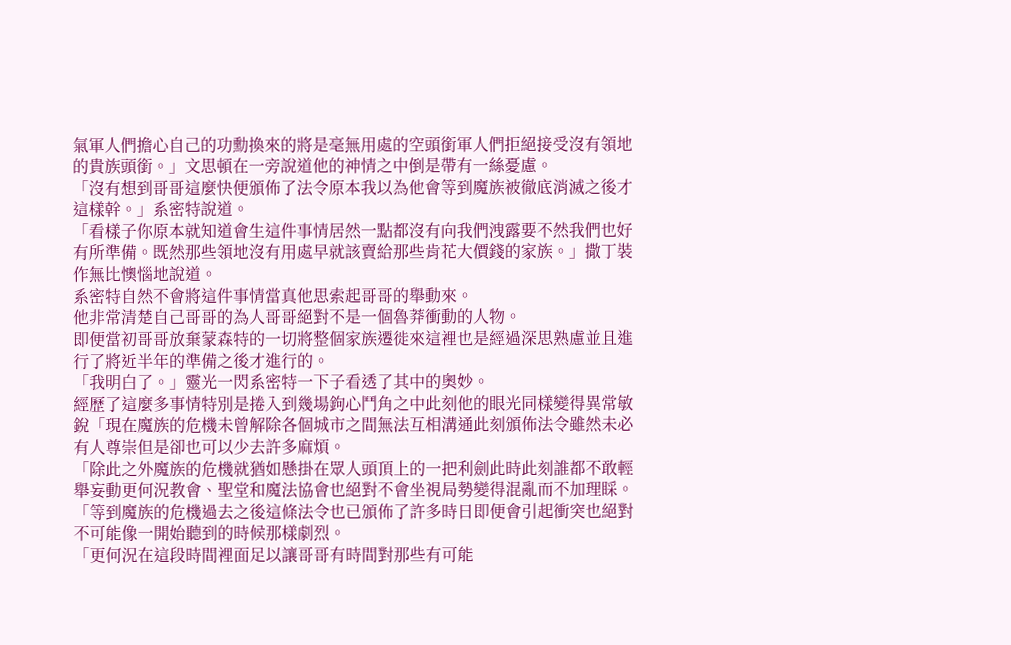氣軍人們擔心自己的功勳換來的將是毫無用處的空頭銜軍人們拒絕接受沒有領地的貴族頭銜。」文思頓在一旁說道他的神情之中倒是帶有一絲憂慮。
「沒有想到哥哥這麼快便頒佈了法令原本我以為他會等到魔族被徹底消滅之後才這樣幹。」系密特說道。
「看樣子你原本就知道會生這件事情居然一點都沒有向我們洩露要不然我們也好有所準備。既然那些領地沒有用處早就該賣給那些肯花大價錢的家族。」撒丁裝作無比懊惱地說道。
系密特自然不會將這件事情當真他思索起哥哥的舉動來。
他非常清楚自己哥哥的為人哥哥絕對不是一個魯莽衝動的人物。
即便當初哥哥放棄蒙森特的一切將整個家族遷徙來這裡也是經過深思熟慮並且進行了將近半年的準備之後才進行的。
「我明白了。」靈光一閃系密特一下子看透了其中的奧妙。
經歷了這麼多事情特別是捲入到幾場鉤心鬥角之中此刻他的眼光同樣變得異常敏銳「現在魔族的危機未曾解除各個城市之間無法互相溝通此刻頒佈法令雖然未必有人尊崇但是卻也可以少去許多麻煩。
「除此之外魔族的危機就猶如懸掛在眾人頭頂上的一把利劍此時此刻誰都不敢輕舉妄動更何況教會、聖堂和魔法協會也絕對不會坐視局勢變得混亂而不加理睬。
「等到魔族的危機過去之後這條法令也已頒佈了許多時日即便會引起衝突也絕對不可能像一開始聽到的時候那樣劇烈。
「更何況在這段時間裡面足以讓哥哥有時間對那些有可能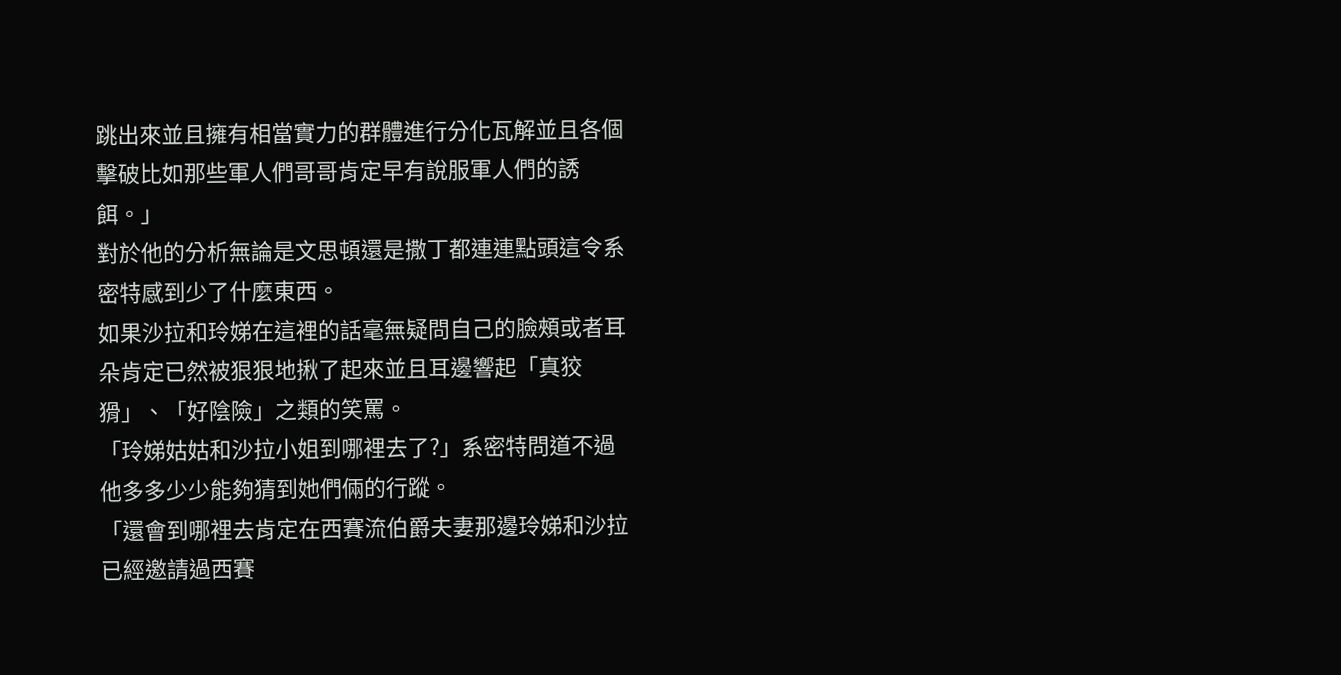跳出來並且擁有相當實力的群體進行分化瓦解並且各個擊破比如那些軍人們哥哥肯定早有說服軍人們的誘餌。」
對於他的分析無論是文思頓還是撒丁都連連點頭這令系密特感到少了什麼東西。
如果沙拉和玲娣在這裡的話毫無疑問自己的臉頰或者耳朵肯定已然被狠狠地揪了起來並且耳邊響起「真狡猾」、「好陰險」之類的笑罵。
「玲娣姑姑和沙拉小姐到哪裡去了?」系密特問道不過他多多少少能夠猜到她們倆的行蹤。
「還會到哪裡去肯定在西賽流伯爵夫妻那邊玲娣和沙拉已經邀請過西賽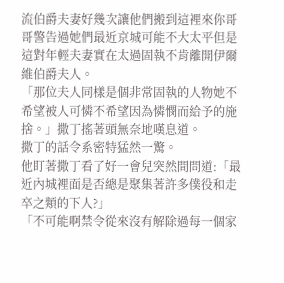流伯爵夫妻好幾次讓他們搬到這裡來你哥哥警告過她們最近京城可能不大太平但是這對年輕夫妻實在太過固執不肯離開伊爾維伯爵夫人。
「那位夫人同樣是個非常固執的人物她不希望被人可憐不希望因為憐憫而給予的施捨。」撒丁搖著頭無奈地嘆息道。
撒丁的話令系密特猛然一驚。
他盯著撒丁看了好一會兒突然間問道:「最近內城裡面是否總是聚集著許多僕役和走卒之類的下人?」
「不可能啊禁令從來沒有解除過每一個家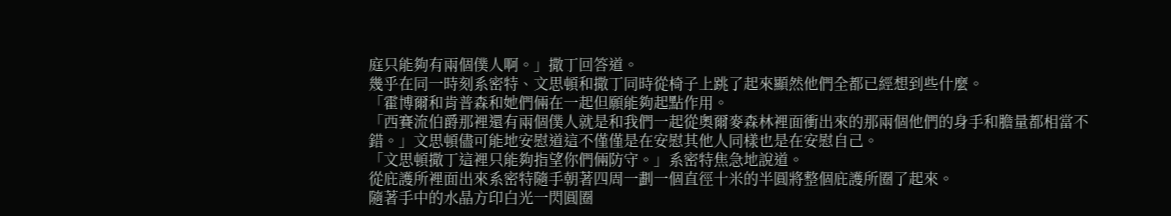庭只能夠有兩個僕人啊。」撒丁回答道。
幾乎在同一時刻系密特、文思頓和撒丁同時從椅子上跳了起來顯然他們全都已經想到些什麼。
「霍博爾和肯普森和她們倆在一起但願能夠起點作用。
「西賽流伯爵那裡還有兩個僕人就是和我們一起從奧爾麥森林裡面衝出來的那兩個他們的身手和膽量都相當不錯。」文思頓儘可能地安慰道這不僅僅是在安慰其他人同樣也是在安慰自己。
「文思頓撒丁這裡只能夠指望你們倆防守。」系密特焦急地說道。
從庇護所裡面出來系密特隨手朝著四周一劃一個直徑十米的半圓將整個庇護所圈了起來。
隨著手中的水晶方印白光一閃圓圈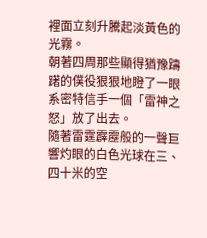裡面立刻升騰起淡黃色的光霧。
朝著四周那些顯得猶豫躊躇的僕役狠狠地瞪了一眼系密特信手一個「雷神之怒」放了出去。
隨著雷霆霹靂般的一聲巨響灼眼的白色光球在三、四十米的空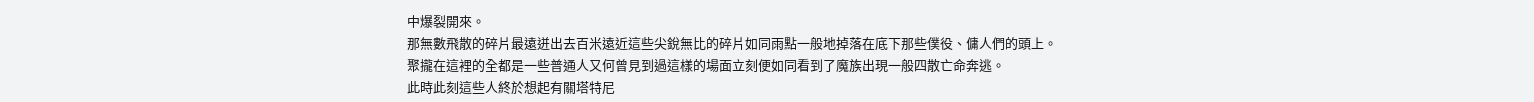中爆裂開來。
那無數飛散的碎片最遠迸出去百米遠近這些尖銳無比的碎片如同雨點一般地掉落在底下那些僕役、傭人們的頭上。
聚攏在這裡的全都是一些普通人又何曾見到過這樣的場面立刻便如同看到了魔族出現一般四散亡命奔逃。
此時此刻這些人終於想起有關塔特尼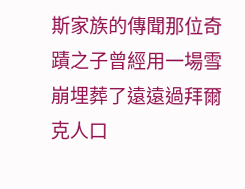斯家族的傳聞那位奇蹟之子曾經用一場雪崩埋葬了遠遠過拜爾克人口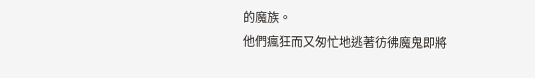的魔族。
他們瘋狂而又匆忙地逃著彷彿魔鬼即將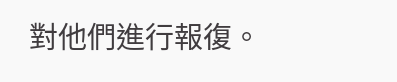對他們進行報復。